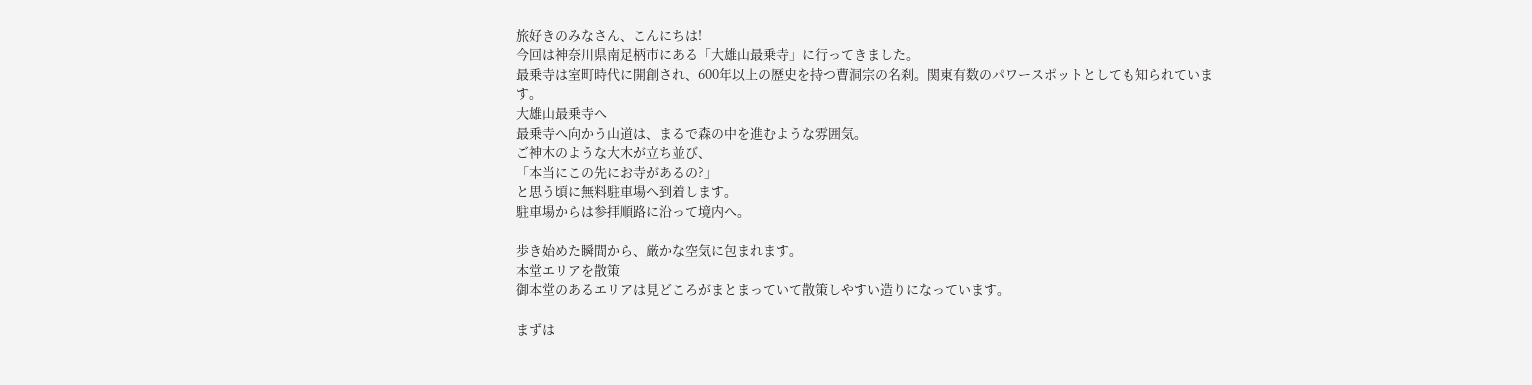旅好きのみなさん、こんにちは!
今回は神奈川県南足柄市にある「大雄山最乗寺」に行ってきました。
最乗寺は室町時代に開創され、600年以上の歴史を持つ曹洞宗の名刹。関東有数のパワースポットとしても知られています。
大雄山最乗寺へ
最乗寺へ向かう山道は、まるで森の中を進むような雰囲気。
ご神木のような大木が立ち並び、
「本当にこの先にお寺があるの?」
と思う頃に無料駐車場へ到着します。
駐車場からは参拝順路に沿って境内へ。

歩き始めた瞬間から、厳かな空気に包まれます。
本堂エリアを散策
御本堂のあるエリアは見どころがまとまっていて散策しやすい造りになっています。

まずは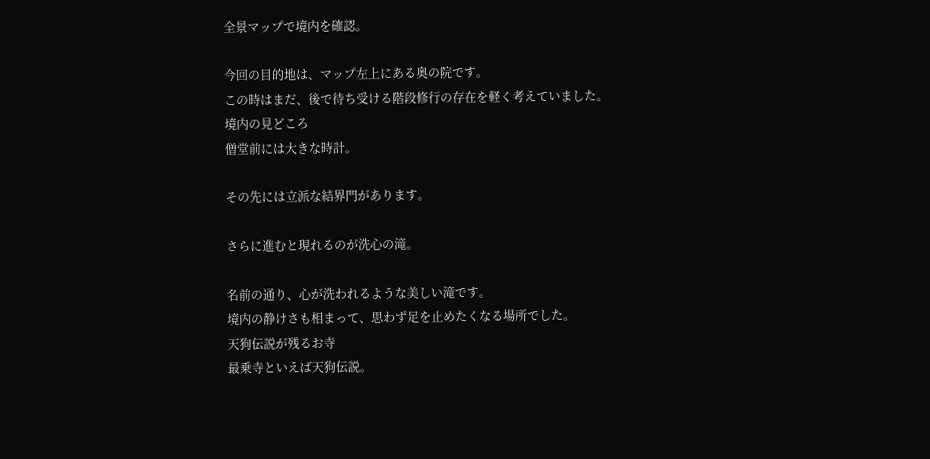全景マップで境内を確認。

今回の目的地は、マップ左上にある奥の院です。
この時はまだ、後で待ち受ける階段修行の存在を軽く考えていました。
境内の見どころ
僧堂前には大きな時計。

その先には立派な結界門があります。

さらに進むと現れるのが洗心の滝。

名前の通り、心が洗われるような美しい滝です。
境内の静けさも相まって、思わず足を止めたくなる場所でした。
天狗伝説が残るお寺
最乗寺といえば天狗伝説。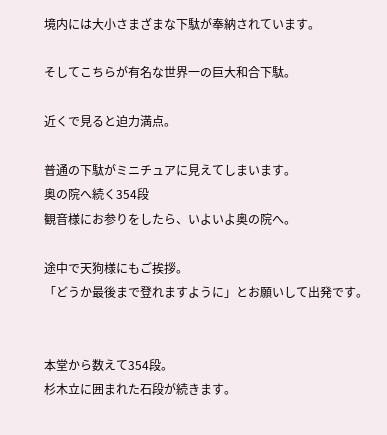境内には大小さまざまな下駄が奉納されています。

そしてこちらが有名な世界一の巨大和合下駄。

近くで見ると迫力満点。

普通の下駄がミニチュアに見えてしまいます。
奥の院へ続く354段
観音様にお参りをしたら、いよいよ奥の院へ。

途中で天狗様にもご挨拶。
「どうか最後まで登れますように」とお願いして出発です。


本堂から数えて354段。
杉木立に囲まれた石段が続きます。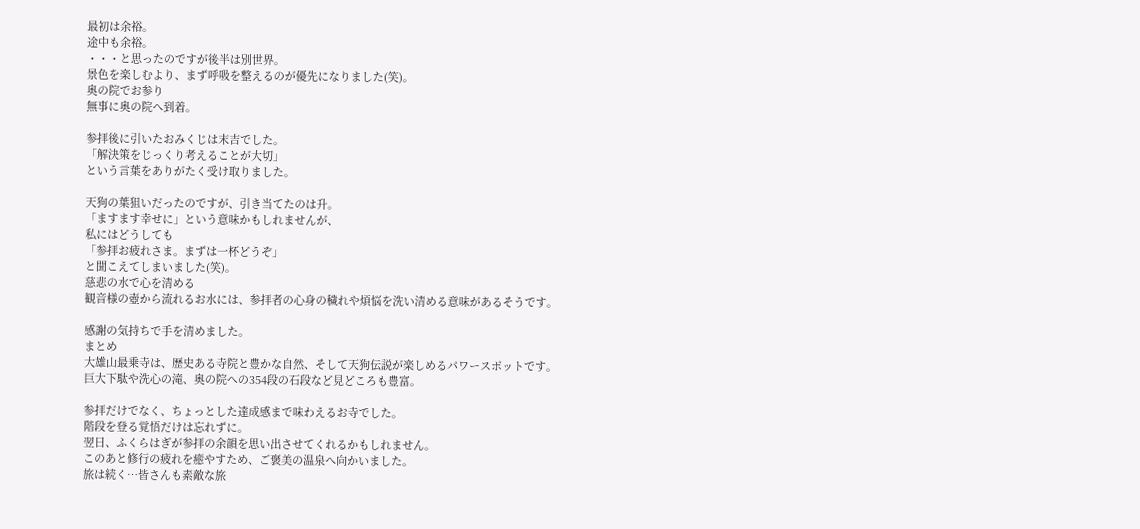最初は余裕。
途中も余裕。
・・・と思ったのですが後半は別世界。
景色を楽しむより、まず呼吸を整えるのが優先になりました(笑)。
奥の院でお参り
無事に奥の院へ到着。

参拝後に引いたおみくじは末吉でした。
「解決策をじっくり考えることが大切」
という言葉をありがたく受け取りました。

天狗の葉狙いだったのですが、引き当てたのは升。
「ますます幸せに」という意味かもしれませんが、
私にはどうしても
「参拝お疲れさま。まずは一杯どうぞ」
と聞こえてしまいました(笑)。
慈悲の水で心を清める
観音様の壺から流れるお水には、参拝者の心身の穢れや煩悩を洗い清める意味があるそうです。

感謝の気持ちで手を清めました。
まとめ
大雄山最乗寺は、歴史ある寺院と豊かな自然、そして天狗伝説が楽しめるパワースポットです。
巨大下駄や洗心の滝、奥の院への354段の石段など見どころも豊富。

参拝だけでなく、ちょっとした達成感まで味わえるお寺でした。
階段を登る覚悟だけは忘れずに。
翌日、ふくらはぎが参拝の余韻を思い出させてくれるかもしれません。
このあと修行の疲れを癒やすため、ご褒美の温泉へ向かいました。
旅は続く…皆さんも素敵な旅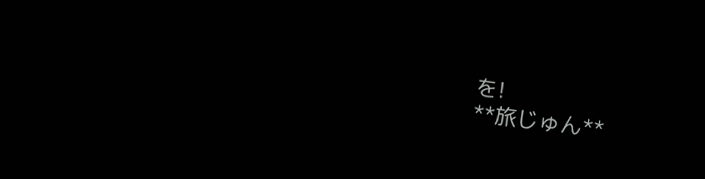を!
**旅じゅん**